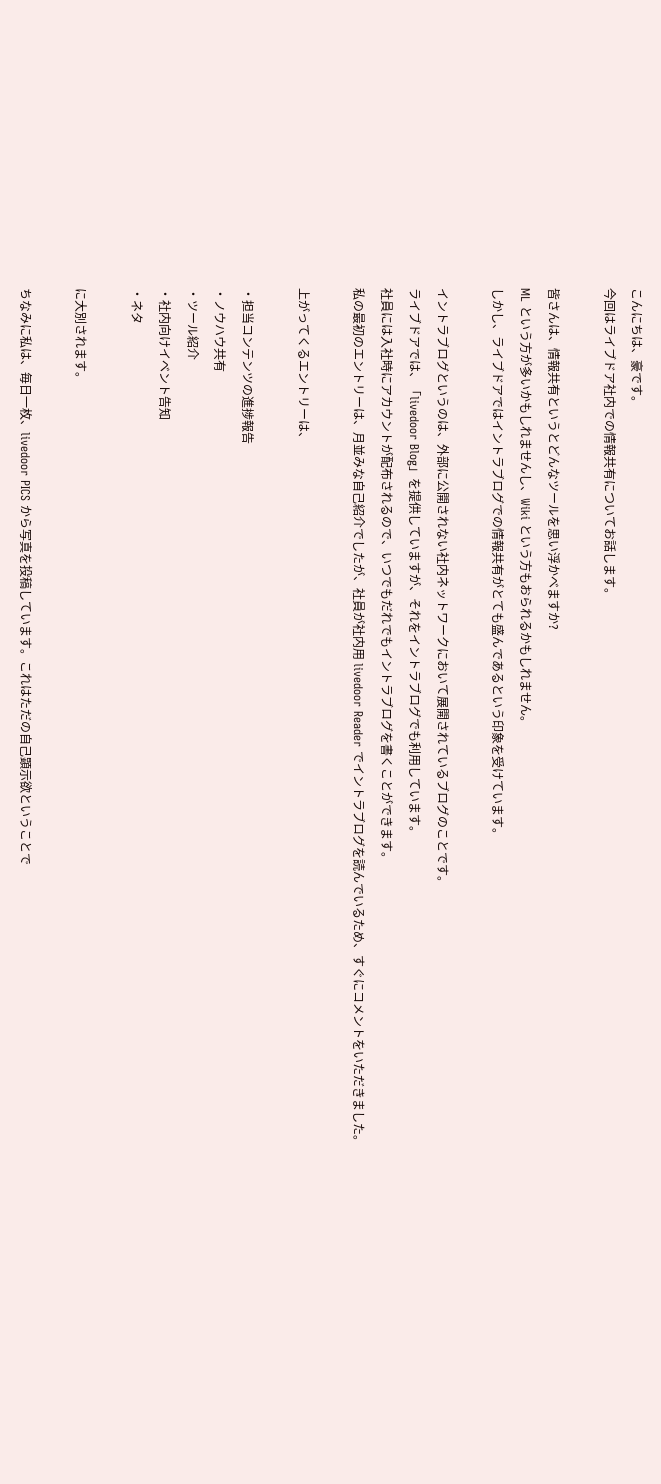こんにちは、豪です。
今回はライブドア社内での情報共有についてお話します。

皆さんは、情報共有というとどんなツールを思い浮かべますか?
ML という方が多いかもしれませんし、Wiki という方もおられるかもしれません。
しかし、ライブドアではイントラブログでの情報共有がとても盛んであるという印象を受けています。

イントラブログというのは、外部に公開されない社内ネットワークにおいて展開されているブログのことです。
ライブドアでは、「livedoor Blog」を提供していますが、それをイントラブログでも利用しています。
社員には入社時にアカウントが配布されるので、いつでもだれでもイントラブログを書くことができます。
私の最初のエントリーは、月並みな自己紹介でしたが、社員が社内用 livedoor Reader でイントラブログを読んでいるため、すぐにコメントをいただきました。

上がってくるエントリーは、

・担当コンテンツの進捗報告
・ノウハウ共有
・ツール紹介
・社内向けイベント告知
・ネタ

に大別されます。

ちなみに私は、毎日一枚、livedoor PICS から写真を投稿しています。これはただの自己顕示欲ということで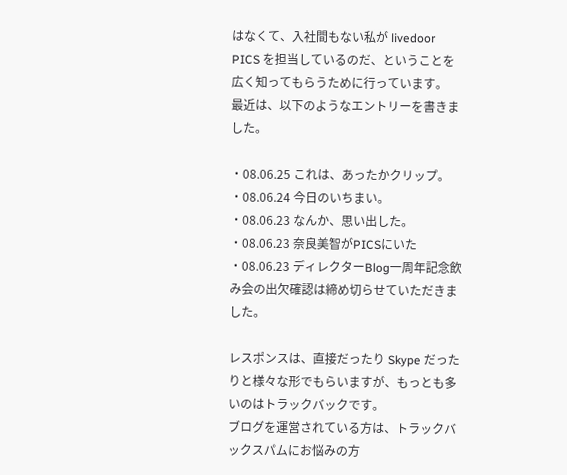はなくて、入社間もない私が livedoor PICS を担当しているのだ、ということを広く知ってもらうために行っています。
最近は、以下のようなエントリーを書きました。

・08.06.25 これは、あったかクリップ。
・08.06.24 今日のいちまい。
・08.06.23 なんか、思い出した。
・08.06.23 奈良美智がPICSにいた
・08.06.23 ディレクターBlog一周年記念飲み会の出欠確認は締め切らせていただきました。

レスポンスは、直接だったり Skype だったりと様々な形でもらいますが、もっとも多いのはトラックバックです。
ブログを運営されている方は、トラックバックスパムにお悩みの方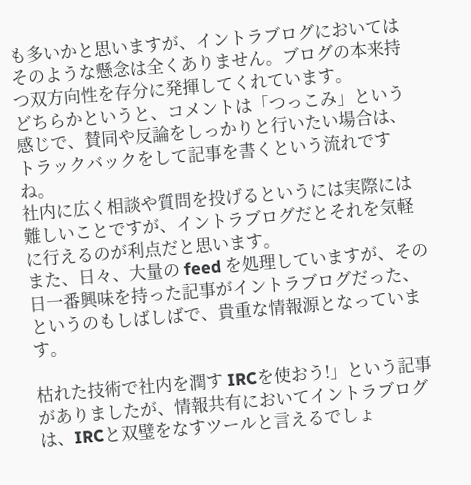も多いかと思いますが、イントラブログにおいてはそのような懸念は全くありません。ブログの本来持つ双方向性を存分に発揮してくれています。
どちらかというと、コメントは「つっこみ」という感じで、賛同や反論をしっかりと行いたい場合は、トラックバックをして記事を書くという流れですね。
社内に広く相談や質問を投げるというには実際には難しいことですが、イントラブログだとそれを気軽に行えるのが利点だと思います。
また、日々、大量の feed を処理していますが、その日一番興味を持った記事がイントラブログだった、というのもしばしばで、貴重な情報源となっています。

枯れた技術で社内を潤す IRCを使おう!」という記事がありましたが、情報共有においてイントラブログは、IRCと双璧をなすツールと言えるでしょ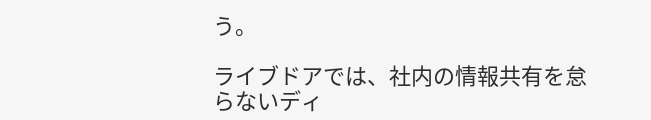う。

ライブドアでは、社内の情報共有を怠らないディ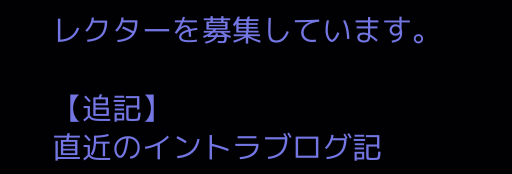レクターを募集しています。

【追記】
直近のイントラブログ記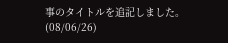事のタイトルを追記しました。(08/06/26)